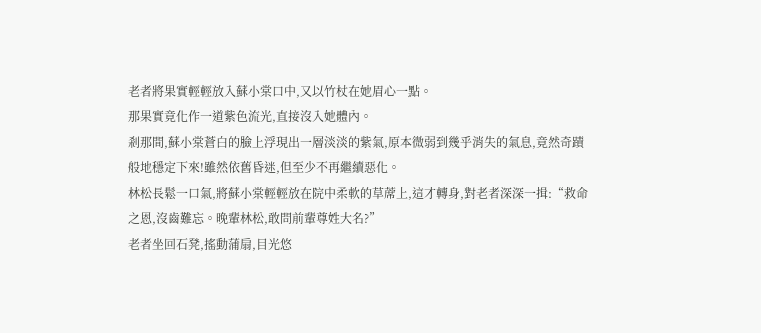老者將果實輕輕放入蘇小棠口中,又以竹杖在她眉心一點。
那果實竟化作一道紫色流光,直接沒入她體內。
剎那間,蘇小棠蒼白的臉上浮現出一層淡淡的紫氣,原本微弱到幾乎消失的氣息,竟然奇蹟般地穩定下來!雖然依舊昏迷,但至少不再繼續惡化。
林松長鬆一口氣,將蘇小棠輕輕放在院中柔軟的草蓆上,這才轉身,對老者深深一揖:“救命之恩,沒齒難忘。晚輩林松,敢問前輩尊姓大名?”
老者坐回石凳,搖動蒲扇,目光悠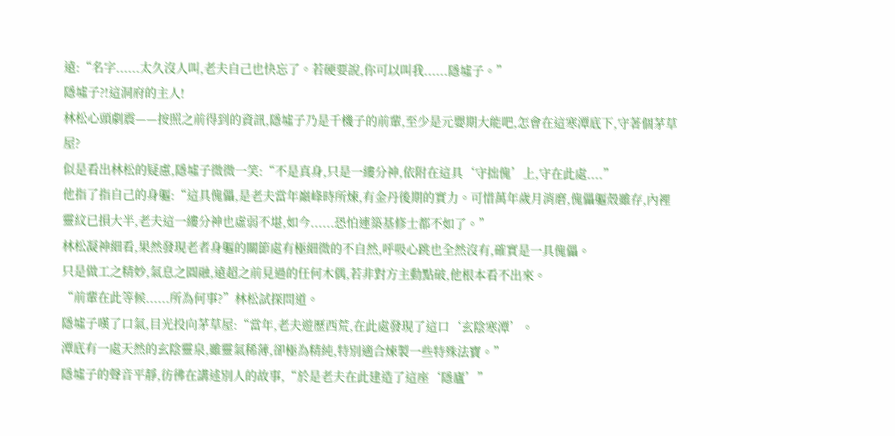遠:“名字......太久沒人叫,老夫自己也快忘了。若硬要說,你可以叫我......隱墟子。”
隱墟子?!這洞府的主人!
林松心頭劇震——按照之前得到的資訊,隱墟子乃是千機子的前輩,至少是元嬰期大能吧,怎會在這寒潭底下,守著個茅草屋?
似是看出林松的疑慮,隱墟子微微一笑:“不是真身,只是一縷分神,依附在這具‘守拙傀’上,守在此處....”
他指了指自己的身軀:“這具傀儡,是老夫當年巔峰時所煉,有金丹後期的實力。可惜萬年歲月消磨,傀儡軀殼雖存,內裡靈紋已損大半,老夫這一縷分神也虛弱不堪,如今......恐怕連築基修士都不如了。”
林松凝神細看,果然發現老者身軀的關節處有極細微的不自然,呼吸心跳也全然沒有,確實是一具傀儡。
只是做工之精妙,氣息之圓融,遠超之前見過的任何木偶,若非對方主動點破,他根本看不出來。
“前輩在此等候......所為何事?”林松試探問道。
隱墟子嘆了口氣,目光投向茅草屋:“當年,老夫遊歷西荒,在此處發現了這口‘玄陰寒潭’。
潭底有一處天然的玄陰靈泉,雖靈氣稀薄,卻極為精純,特別適合煉製一些特殊法寶。”
隱墟子的聲音平靜,彷彿在講述別人的故事,“於是老夫在此建造了這座‘隱廬’”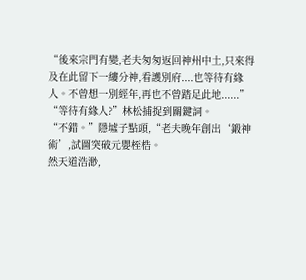“後來宗門有變,老夫匆匆返回神州中土,只來得及在此留下一縷分神,看護別府....也等待有緣人。不曾想一別經年,再也不曾踏足此地......”
“等待有緣人?”林松捕捉到關鍵詞。
“不錯。”隱墟子點頭,“老夫晚年創出‘鍛神術’,試圖突破元嬰桎梏。
然天道浩渺,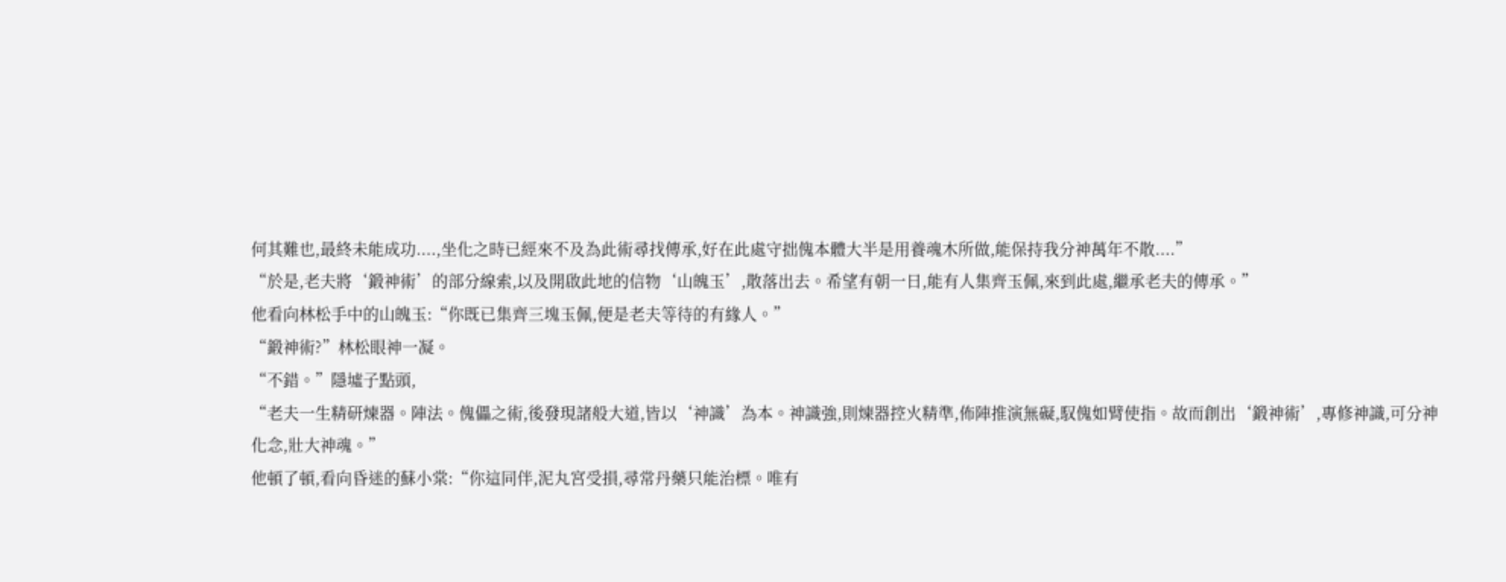何其難也,最終未能成功....,坐化之時已經來不及為此術尋找傳承,好在此處守拙傀本體大半是用養魂木所做,能保持我分神萬年不散....”
“於是,老夫將‘鍛神術’的部分線索,以及開啟此地的信物‘山魄玉’,散落出去。希望有朝一日,能有人集齊玉佩,來到此處,繼承老夫的傳承。”
他看向林松手中的山魄玉:“你既已集齊三塊玉佩,便是老夫等待的有緣人。”
“鍛神術?”林松眼神一凝。
“不錯。”隱墟子點頭,
“老夫一生精研煉器。陣法。傀儡之術,後發現諸般大道,皆以‘神識’為本。神識強,則煉器控火精準,佈陣推演無礙,馭傀如臂使指。故而創出‘鍛神術’,專修神識,可分神化念,壯大神魂。”
他頓了頓,看向昏迷的蘇小棠:“你這同伴,泥丸宮受損,尋常丹藥只能治標。唯有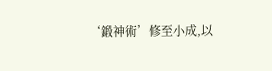‘鍛神術’修至小成,以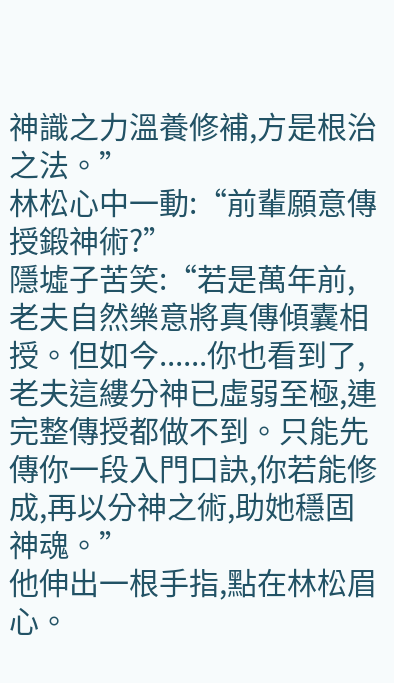神識之力溫養修補,方是根治之法。”
林松心中一動:“前輩願意傳授鍛神術?”
隱墟子苦笑:“若是萬年前,老夫自然樂意將真傳傾囊相授。但如今......你也看到了,老夫這縷分神已虛弱至極,連完整傳授都做不到。只能先傳你一段入門口訣,你若能修成,再以分神之術,助她穩固神魂。”
他伸出一根手指,點在林松眉心。